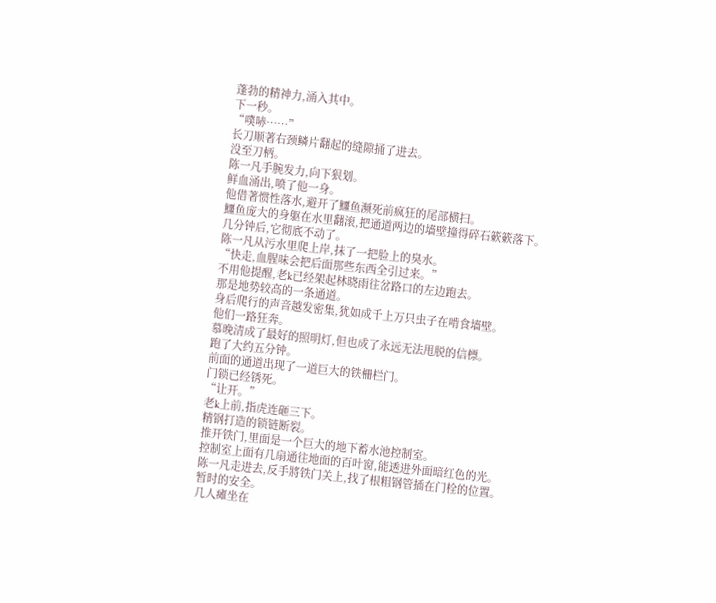蓬勃的精神力,涌入其中。
下一秒。
“噗哧……”
长刀顺著右颈鳞片翻起的缝隙捅了进去。
没至刀柄。
陈一凡手腕发力,向下狠划。
鲜血涌出,喷了他一身。
他借著惯性落水,避开了鱷鱼濒死前疯狂的尾部横扫。
鱷鱼庞大的身躯在水里翻滚,把通道两边的墙壁撞得碎石簌簌落下。
几分钟后,它彻底不动了。
陈一凡从污水里爬上岸,抹了一把脸上的臭水。
“快走,血腥味会把后面那些东西全引过来。”
不用他提醒,老k已经架起林晓雨往岔路口的左边跑去。
那是地势较高的一条通道。
身后爬行的声音越发密集,犹如成千上万只虫子在啃食墙壁。
他们一路狂奔。
慕晚清成了最好的照明灯,但也成了永远无法甩脱的信標。
跑了大约五分钟。
前面的通道出现了一道巨大的铁柵栏门。
门锁已经锈死。
“让开。”
老k上前,指虎连砸三下。
精钢打造的锁链断裂。
推开铁门,里面是一个巨大的地下蓄水池控制室。
控制室上面有几扇通往地面的百叶窗,能透进外面暗红色的光。
陈一凡走进去,反手將铁门关上,找了根粗钢管插在门栓的位置。
暂时的安全。
几人瘫坐在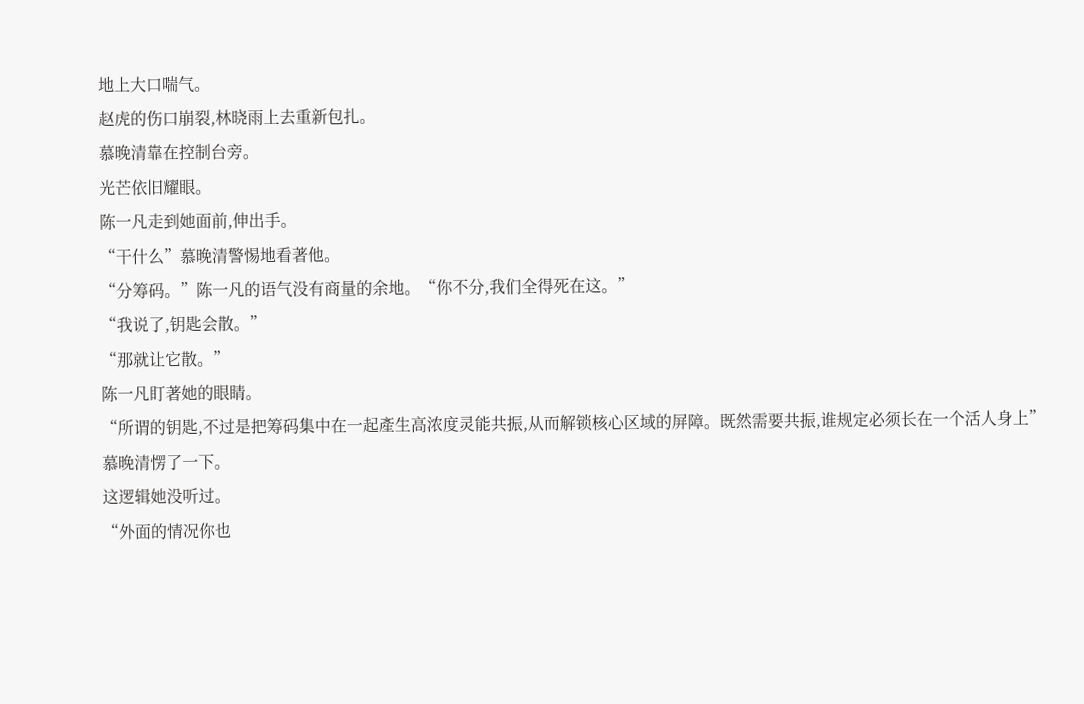地上大口喘气。
赵虎的伤口崩裂,林晓雨上去重新包扎。
慕晚清靠在控制台旁。
光芒依旧耀眼。
陈一凡走到她面前,伸出手。
“干什么”慕晚清警惕地看著他。
“分筹码。”陈一凡的语气没有商量的余地。“你不分,我们全得死在这。”
“我说了,钥匙会散。”
“那就让它散。”
陈一凡盯著她的眼睛。
“所谓的钥匙,不过是把筹码集中在一起產生高浓度灵能共振,从而解锁核心区域的屏障。既然需要共振,谁规定必须长在一个活人身上”
慕晚清愣了一下。
这逻辑她没听过。
“外面的情况你也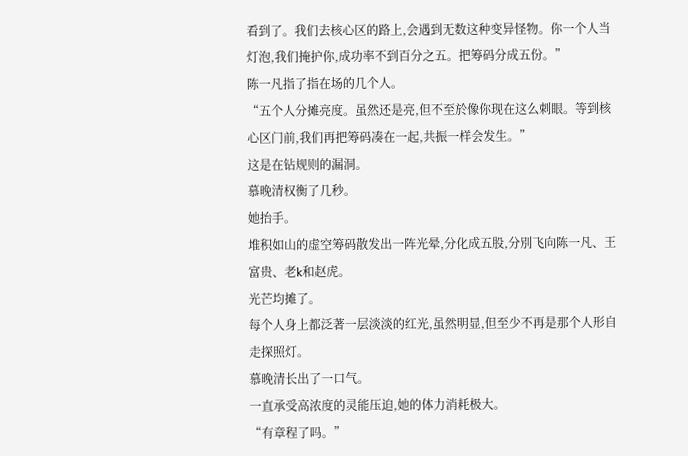看到了。我们去核心区的路上,会遇到无数这种变异怪物。你一个人当灯泡,我们掩护你,成功率不到百分之五。把筹码分成五份。”
陈一凡指了指在场的几个人。
“五个人分摊亮度。虽然还是亮,但不至於像你现在这么刺眼。等到核心区门前,我们再把筹码凑在一起,共振一样会发生。”
这是在钻规则的漏洞。
慕晚清权衡了几秒。
她抬手。
堆积如山的虚空筹码散发出一阵光晕,分化成五股,分別飞向陈一凡、王富贵、老k和赵虎。
光芒均摊了。
每个人身上都泛著一层淡淡的红光,虽然明显,但至少不再是那个人形自走探照灯。
慕晚清长出了一口气。
一直承受高浓度的灵能压迫,她的体力消耗极大。
“有章程了吗。”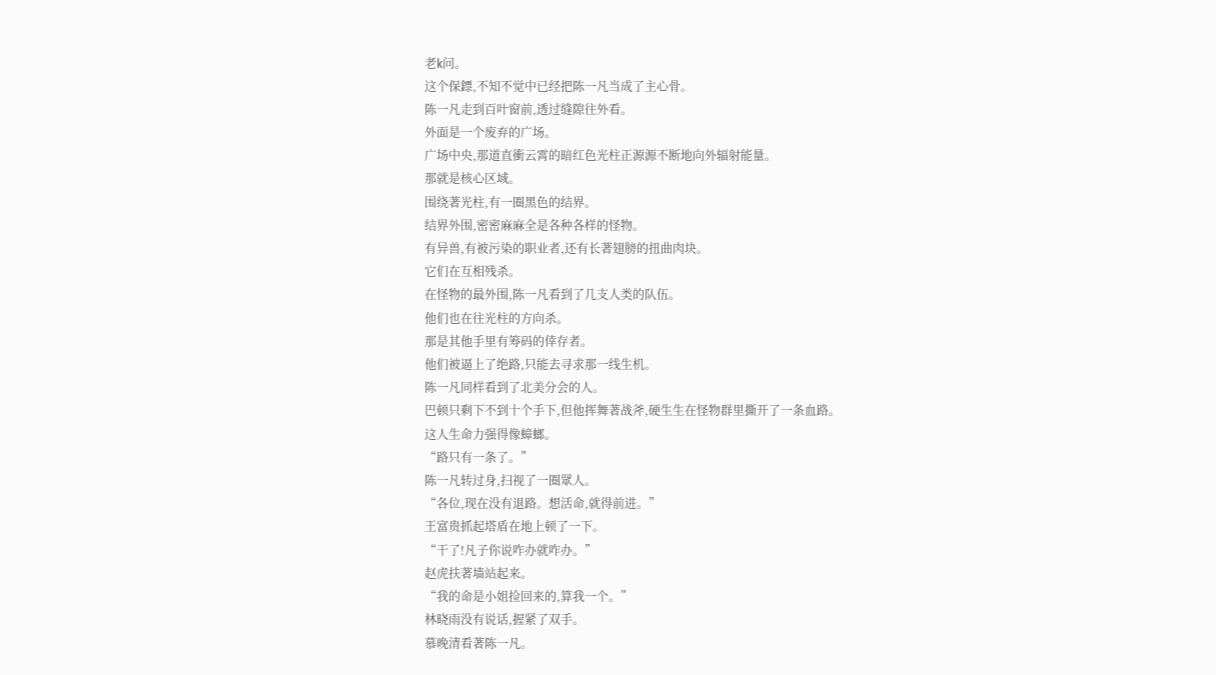老k问。
这个保鏢,不知不觉中已经把陈一凡当成了主心骨。
陈一凡走到百叶窗前,透过缝隙往外看。
外面是一个废弃的广场。
广场中央,那道直衝云霄的暗红色光柱正源源不断地向外辐射能量。
那就是核心区域。
围绕著光柱,有一圈黑色的结界。
结界外围,密密麻麻全是各种各样的怪物。
有异兽,有被污染的职业者,还有长著翅膀的扭曲肉块。
它们在互相残杀。
在怪物的最外围,陈一凡看到了几支人类的队伍。
他们也在往光柱的方向杀。
那是其他手里有筹码的倖存者。
他们被逼上了绝路,只能去寻求那一线生机。
陈一凡同样看到了北美分会的人。
巴顿只剩下不到十个手下,但他挥舞著战斧,硬生生在怪物群里撕开了一条血路。
这人生命力强得像蟑螂。
“路只有一条了。”
陈一凡转过身,扫视了一圈眾人。
“各位,现在没有退路。想活命,就得前进。”
王富贵抓起塔盾在地上顿了一下。
“干了!凡子你说咋办就咋办。”
赵虎扶著墙站起来。
“我的命是小姐捡回来的,算我一个。”
林晓雨没有说话,握紧了双手。
慕晚清看著陈一凡。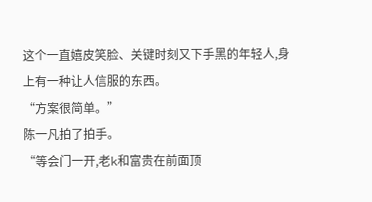这个一直嬉皮笑脸、关键时刻又下手黑的年轻人,身上有一种让人信服的东西。
“方案很简单。”
陈一凡拍了拍手。
“等会门一开,老k和富贵在前面顶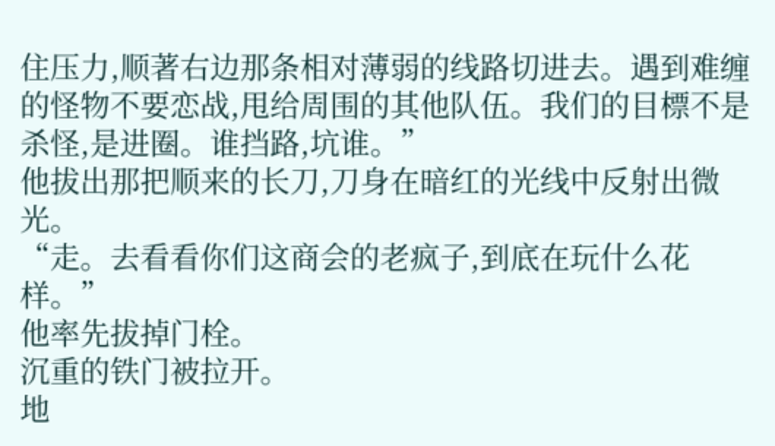住压力,顺著右边那条相对薄弱的线路切进去。遇到难缠的怪物不要恋战,甩给周围的其他队伍。我们的目標不是杀怪,是进圈。谁挡路,坑谁。”
他拔出那把顺来的长刀,刀身在暗红的光线中反射出微光。
“走。去看看你们这商会的老疯子,到底在玩什么花样。”
他率先拔掉门栓。
沉重的铁门被拉开。
地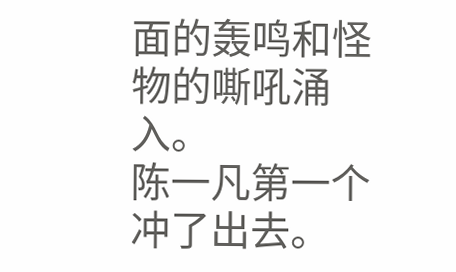面的轰鸣和怪物的嘶吼涌入。
陈一凡第一个冲了出去。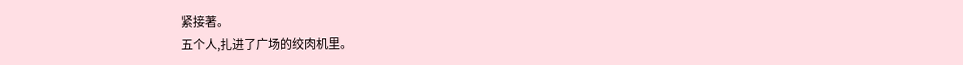紧接著。
五个人,扎进了广场的绞肉机里。